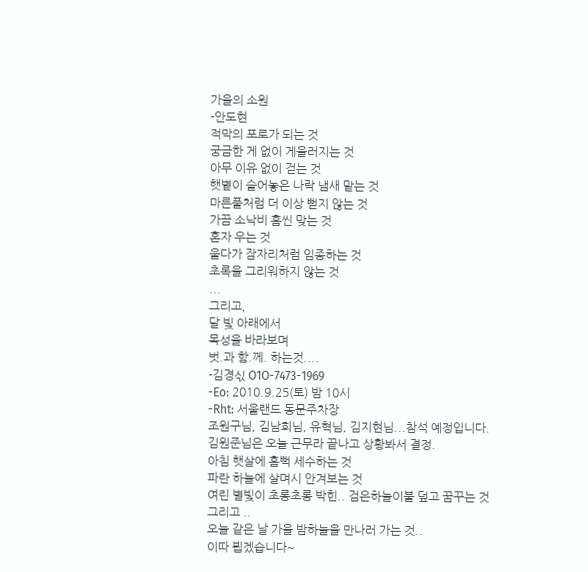가을의 소원
-안도현
적막의 포로가 되는 것
궁금한 게 없이 게을러지는 것
아무 이유 없이 걷는 것
햇볕이 슬어놓은 나락 냄새 맡는 것
마른풀처럼 더 이상 뻗지 않는 것
가끔 소낙비 흠씬 맞는 것
혼자 우는 것
울다가 잠자리처럼 임종하는 것
초록을 그리워하지 않는 것
...
그리고,
달 빛 아래에서
목성을 바라보며
벗.과 함.께. 하는것....
-김경싟 O1O-7473-1969
-Eo: 2010.9.25(토) 밤 10시
-Rht: 서울랜드 동문주차장
조원구님, 김남희님, 유혁님, 김지현님...참석 예정입니다.
김원준님은 오늘 근무라 끝나고 상황봐서 결정.
아침 햇살에 흠뻑 세수하는 것
파란 하늘에 살며시 안겨보는 것
여린 별빛이 초롱초롱 박힌.. 검은하늘이불 덮고 꿈꾸는 것
그리고 ..
오늘 같은 날 가을 밤하늘을 만나러 가는 것..
이따 뵙겠습니다~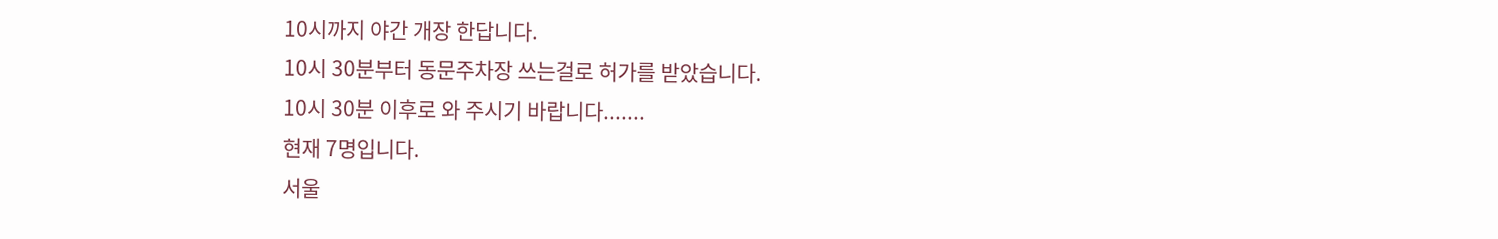10시까지 야간 개장 한답니다.
10시 30분부터 동문주차장 쓰는걸로 허가를 받았습니다.
10시 30분 이후로 와 주시기 바랍니다.......
현재 7명입니다.
서울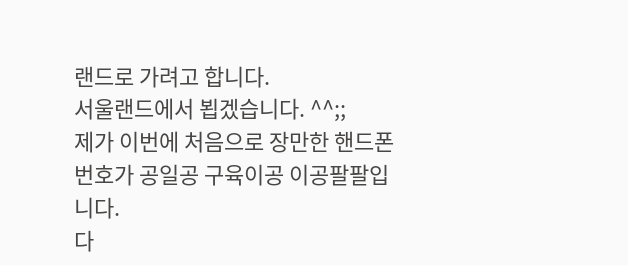랜드로 가려고 합니다.
서울랜드에서 뵙겠습니다. ^^;;
제가 이번에 처음으로 장만한 핸드폰 번호가 공일공 구육이공 이공팔팔입니다.
다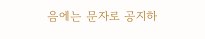음에는 문자로 공지하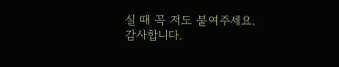실 때 꼭 저도 붙여주세요.
감사합니다.